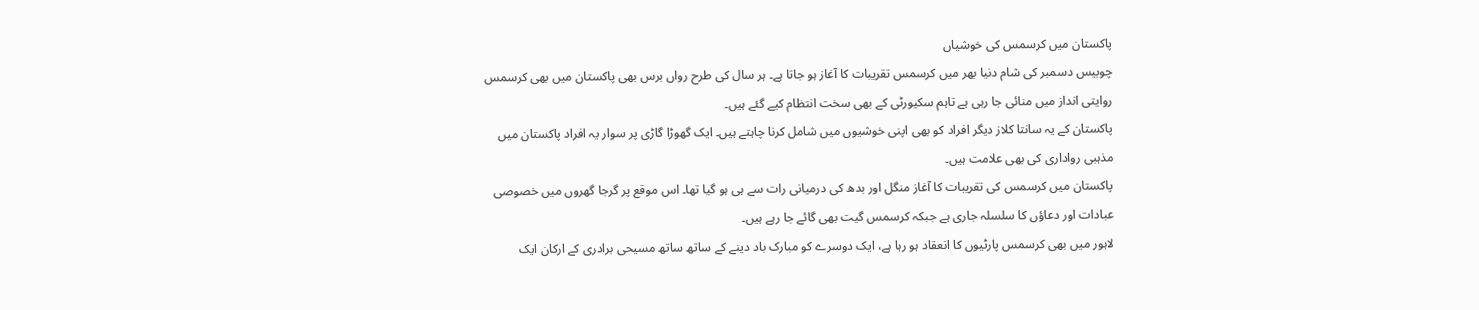پاکستان میں کرسمس کی خوشیاں
چوبیس دسمبر کی شام دنیا بھر میں کرسمس تقریبات کا آغاز ہو جاتا ہے۔ ہر سال کی طرح رواں برس بھی پاکستان میں بھی کرسمس روایتی انداز میں منائی جا رہی ہے تاہم سکیورٹی کے بھی سخت انتظام کیے گئے ہیں۔
پاکستان کے یہ سانتا کلاز دیگر افراد کو بھی اپنی خوشیوں میں شامل کرنا چاہتے ہیں۔ ایک گھوڑا گاڑی پر سوار یہ افراد پاکستان میں مذہبی رواداری کی بھی علامت ہیں۔
پاکستان میں کرسمس کی تقریبات کا آغاز منگل اور بدھ کی درمیانی رات سے ہی ہو گیا تھا۔ اس موقع پر گرجا گھروں میں خصوصی عبادات اور دعاؤں کا سلسلہ جاری ہے جبکہ کرسمس گیت بھی گائے جا رہے ہیں۔
لاہور میں بھی کرسمس پارٹیوں کا انعقاد ہو رہا ہے، ایک دوسرے کو مبارک باد دینے کے ساتھ ساتھ مسیحی برادری کے ارکان ایک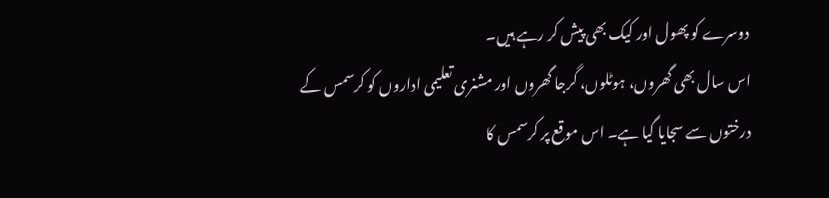دوسرے کو پھول اور کیک بھی پیش کر رہے ہیں۔
اس سال بھی گھروں، ہوٹلوں، گرجا گھروں اور مشنری تعلیمی اداروں کو کرسمس کے درختوں سے سجایا گیا ہے۔ اس موقع پر کرسمس کا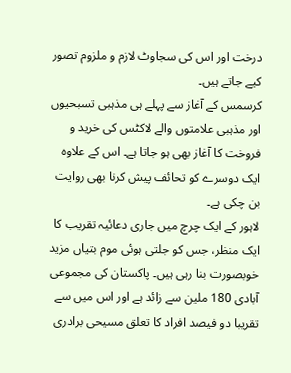درخت اور اس کی سجاوٹ لازم و ملزوم تصور کیے جاتے ہیں۔
کرسمس کے آغاز سے پہلے ہی مذہبی تسبحیوں اور مذہبی علامتوں والے لاکٹس کی خرید و فروخت کا آغاز بھی ہو جاتا ہے۔ اس کے علاوہ ایک دوسرے کو تحائف پیش کرنا بھی روایت بن چکی ہے۔
لاہور کے ایک چرچ میں جاری دعائیہ تقریب کا ایک منظر، جس کو جلتی ہوئی موم بتیاں مزید خوبصورت بنا رہی ہیں۔ پاکستان کی مجموعی آبادی 180 ملین سے زائد ہے اور اس میں سے تقریبا دو فیصد افراد کا تعلق مسیحی برادری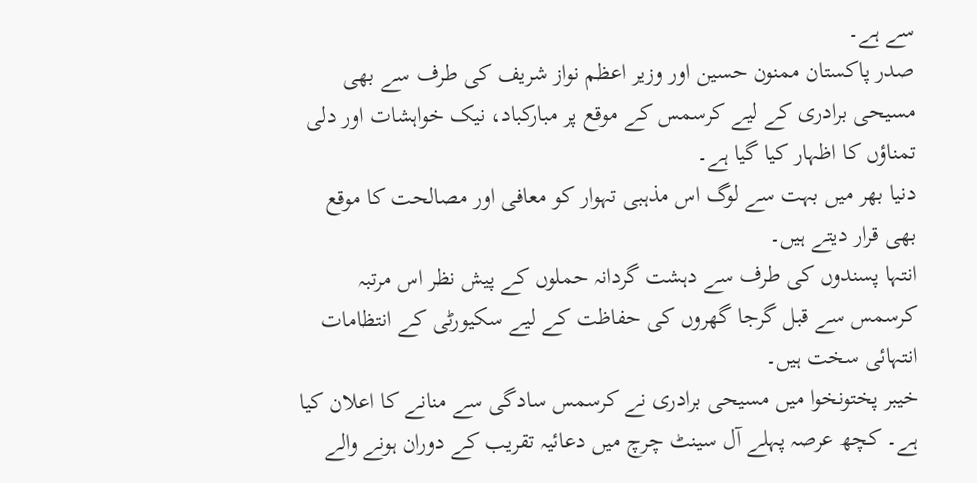سے ہے۔
صدر پاکستان ممنون حسین اور وزیر اعظم نواز شریف کی طرف سے بھی مسیحی برادری کے لیے کرسمس کے موقع پر مبارکباد، نیک خواہشات اور دلی تمناؤں کا اظہار کیا گیا ہے۔
دنیا بھر میں بہت سے لوگ اس مذہبی تہوار کو معافی اور مصالحت کا موقع بھی قرار دیتے ہیں۔
انتہا پسندوں کی طرف سے دہشت گردانہ حملوں کے پیش نظر اس مرتبہ کرسمس سے قبل گرجا گھروں کی حفاظت کے لیے سکیورٹی کے انتظامات انتہائی سخت ہیں۔
خیبر پختونخوا میں مسیحی برادری نے کرسمس سادگی سے منانے کا اعلان کیا ہے۔ کچھ عرصہ پہلے آل سینٹ چرچ میں دعائیہ تقریب کے دوران ہونے والے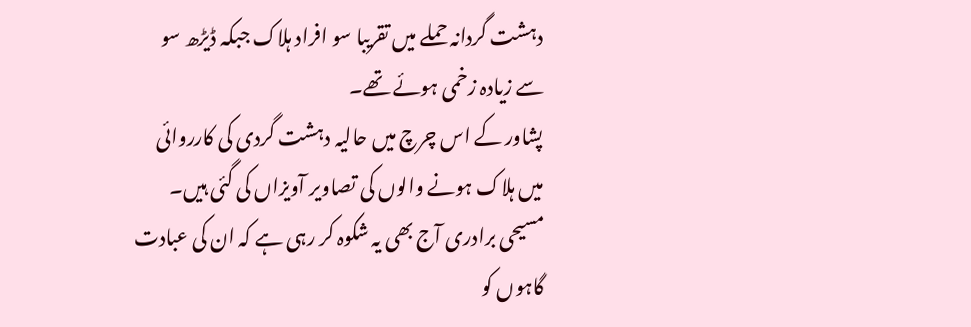دہشت گردانہ حملے میں تقریبا سو افراد ہلاک جبکہ ڈیڑھ سو سے زیادہ زخمی ہوئے تھے۔
پشاور کے اس چرچ میں حالیہ دہشت گردی کی کارروائی میں ہلاک ہونے والوں کی تصاویر آویزاں کی گئی ہیں۔ مسیحی برادری آج بھی یہ شکوہ کر رہی ہے کہ ان کی عبادت گاہوں کو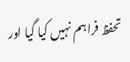تحفظ فراہم نہیں کیا گیا اور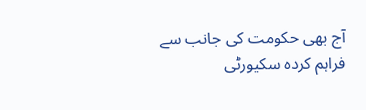آج بھی حکومت کی جانب سے فراہم کردہ سکیورٹی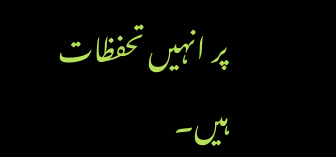پر انہیں تحفظات ہیں۔